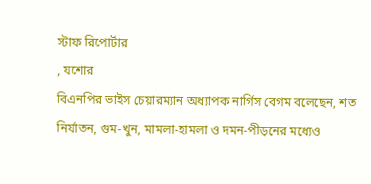স্টাফ রিপোর্টার
, যশোর
বিএনপির ভাইস চেয়ারম্যান অধ্যাপক নার্গিস বেগম বলেছেন, শত নির্যাতন, গুম-খুন, মামলা-হামলা ও দমন-পীড়নের মধ্যেও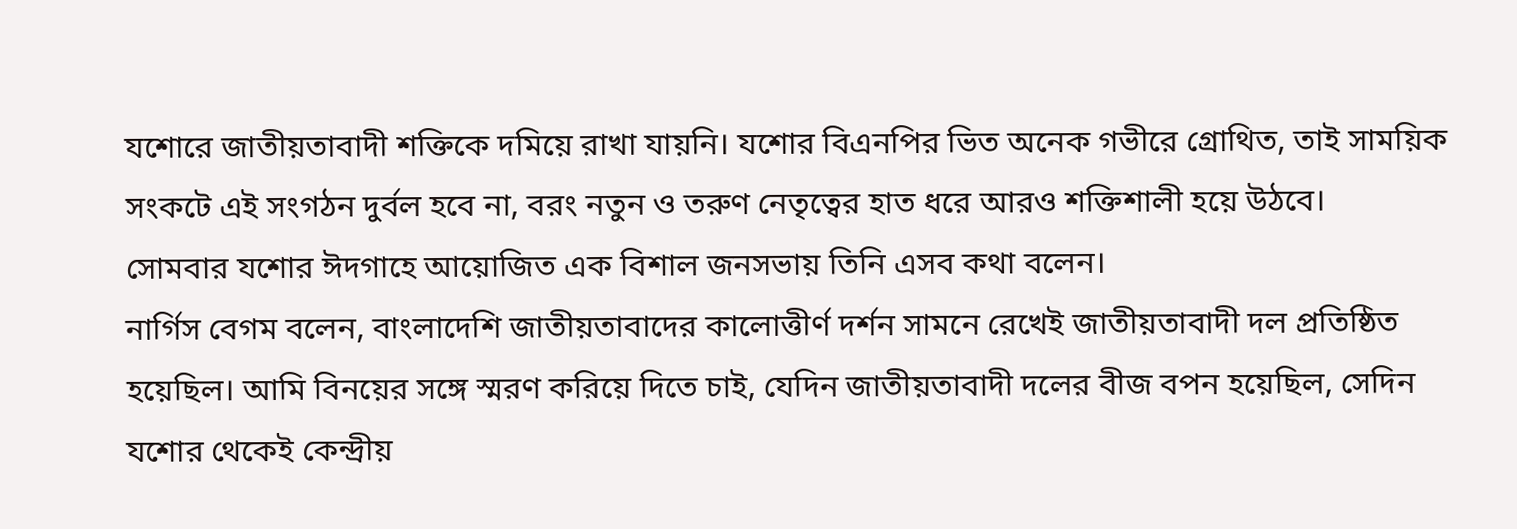যশোরে জাতীয়তাবাদী শক্তিকে দমিয়ে রাখা যায়নি। যশোর বিএনপির ভিত অনেক গভীরে গ্রোথিত, তাই সাময়িক সংকটে এই সংগঠন দুর্বল হবে না, বরং নতুন ও তরুণ নেতৃত্বের হাত ধরে আরও শক্তিশালী হয়ে উঠবে।
সোমবার যশোর ঈদগাহে আয়োজিত এক বিশাল জনসভায় তিনি এসব কথা বলেন।
নার্গিস বেগম বলেন, বাংলাদেশি জাতীয়তাবাদের কালোত্তীর্ণ দর্শন সামনে রেখেই জাতীয়তাবাদী দল প্রতিষ্ঠিত হয়েছিল। আমি বিনয়ের সঙ্গে স্মরণ করিয়ে দিতে চাই, যেদিন জাতীয়তাবাদী দলের বীজ বপন হয়েছিল, সেদিন যশোর থেকেই কেন্দ্রীয়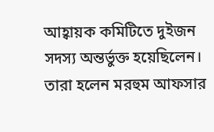আহ্বায়ক কমিটিতে দুইজন সদস্য অন্তর্ভুক্ত হয়েছিলেন। তারা হলেন মরহুম আফসার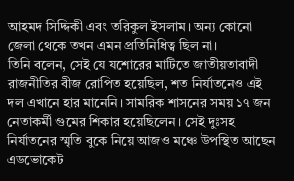আহমদ সিদ্দিকী এবং তরিকুল ইসলাম। অন্য কোনো জেলা থেকে তখন এমন প্রতিনিধিত্ব ছিল না।
তিনি বলেন, সেই যে যশোরের মাটিতে জাতীয়তাবাদী রাজনীতির বীজ রোপিত হয়েছিল, শত নির্যাতনেও এই দল এখানে হার মানেনি। সামরিক শাসনের সময় ১৭ জন নেতাকর্মী গুমের শিকার হয়েছিলেন। সেই দুঃসহ নির্যাতনের স্মৃতি বুকে নিয়ে আজও মঞ্চে উপস্থিত আছেন এডভোকেট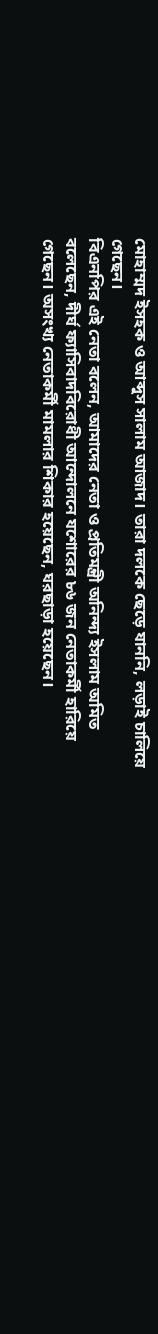মোহাম্মদ ইসহক ও আব্দুস সালাম আজাদ। তারা দলকে ছেড়ে যাননি, লড়াই চালিয়ে গেছেন।
বিএনপির এই নেতা বলেন, আমাদের নেতা ও প্রতিমন্ত্রী অনিন্দ্য ইসলাম অমিত বলেছেন, দীর্ঘ ফ্যাসিবাদবিরোধী আন্দোলনে যশোরের ৮৬ জন নেতাকর্মী হারিয়ে গেছেন। অসংখ্য নেতাকর্মী মামলার শিকার হয়েছেন, ঘরছাড়া হয়েছেন।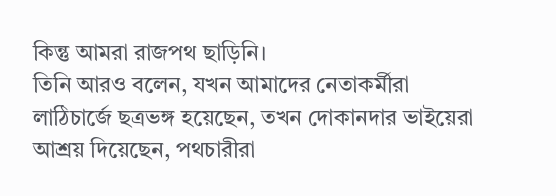কিন্তু আমরা রাজপথ ছাড়িনি।
তিনি আরও বলেন, যখন আমাদের নেতাকর্মীরা লাঠিচার্জে ছত্রভঙ্গ হয়েছেন, তখন দোকানদার ভাইয়েরা আশ্রয় দিয়েছেন, পথচারীরা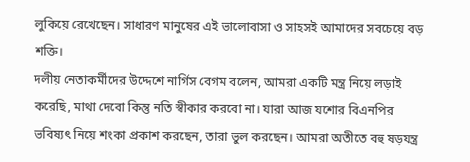লুকিয়ে রেখেছেন। সাধারণ মানুষের এই ভালোবাসা ও সাহসই আমাদের সবচেয়ে বড় শক্তি।
দলীয় নেতাকর্মীদের উদ্দেশে নার্গিস বেগম বলেন, আমরা একটি মন্ত্র নিয়ে লড়াই করেছি, মাথা দেবো কিন্তু নতি স্বীকার করবো না। যারা আজ যশোর বিএনপির ভবিষ্যৎ নিয়ে শংকা প্রকাশ করছেন, তারা ভুল করছেন। আমরা অতীতে বহু ষড়যন্ত্র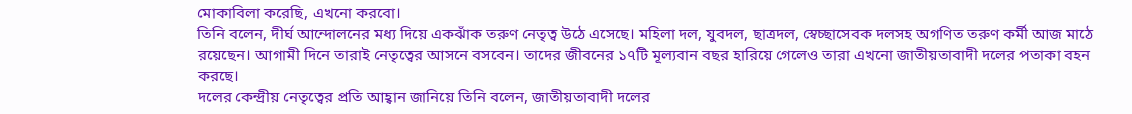মোকাবিলা করেছি, এখনো করবো।
তিনি বলেন, দীর্ঘ আন্দোলনের মধ্য দিয়ে একঝাঁক তরুণ নেতৃত্ব উঠে এসেছে। মহিলা দল, যুবদল, ছাত্রদল, স্বেচ্ছাসেবক দলসহ অগণিত তরুণ কর্মী আজ মাঠে রয়েছেন। আগামী দিনে তারাই নেতৃত্বের আসনে বসবেন। তাদের জীবনের ১৭টি মূল্যবান বছর হারিয়ে গেলেও তারা এখনো জাতীয়তাবাদী দলের পতাকা বহন করছে।
দলের কেন্দ্রীয় নেতৃত্বের প্রতি আহ্বান জানিয়ে তিনি বলেন, জাতীয়তাবাদী দলের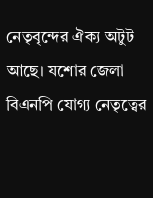নেতৃবৃন্দের ঐক্য অটুট আছে। যশোর জেলা বিএনপি যোগ্য নেতৃত্বের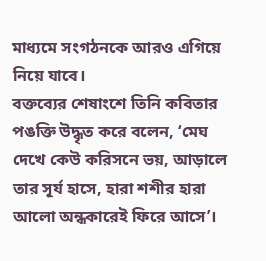মাধ্যমে সংগঠনকে আরও এগিয়ে নিয়ে যাবে।
বক্তব্যের শেষাংশে তিনি কবিতার পঙক্তি উদ্ধৃত করে বলেন, ‘মেঘ দেখে কেউ করিসনে ভয়, আড়ালে তার সূর্য হাসে, হারা শশীর হারা আলো অন্ধকারেই ফিরে আসে’।